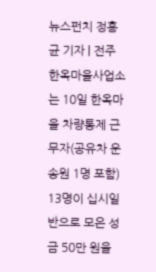뉴스펀치 정홍균 기자 | 전주한옥마을사업소는 10일 한옥마을 차량통제 근무자(공유차 운송원 1명 포함) 13명이 십시일반으로 모은 성금 50만 원을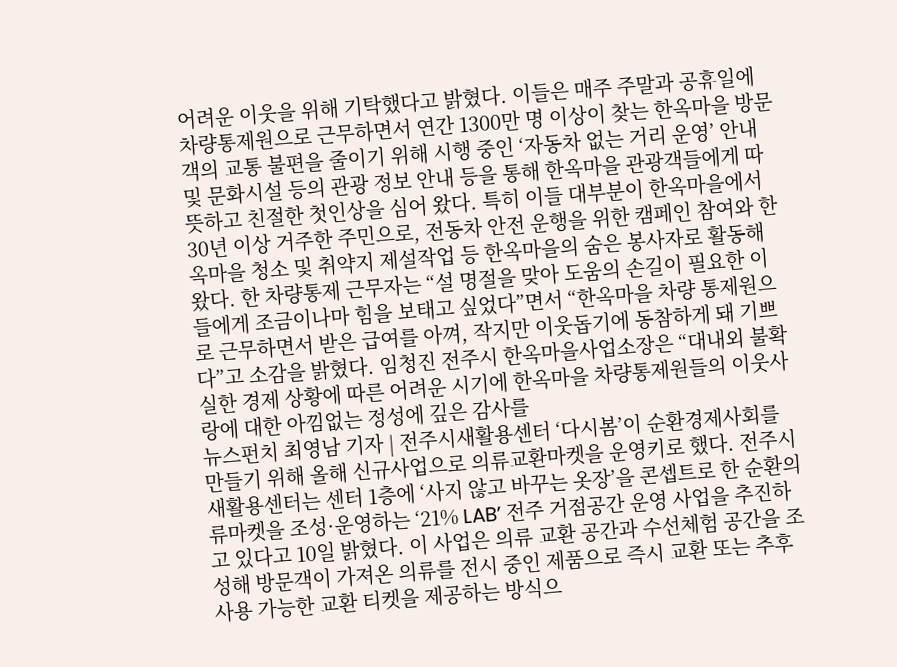어려운 이웃을 위해 기탁했다고 밝혔다. 이들은 매주 주말과 공휴일에 차량통제원으로 근무하면서 연간 1300만 명 이상이 찾는 한옥마을 방문객의 교통 불편을 줄이기 위해 시행 중인 ‘자동차 없는 거리 운영’ 안내 및 문화시설 등의 관광 정보 안내 등을 통해 한옥마을 관광객들에게 따뜻하고 친절한 첫인상을 심어 왔다. 특히 이들 대부분이 한옥마을에서 30년 이상 거주한 주민으로, 전동차 안전 운행을 위한 캠페인 참여와 한옥마을 청소 및 취약지 제설작업 등 한옥마을의 숨은 봉사자로 활동해 왔다. 한 차량통제 근무자는 “설 명절을 맞아 도움의 손길이 필요한 이들에게 조금이나마 힘을 보태고 싶었다”면서 “한옥마을 차량 통제원으로 근무하면서 받은 급여를 아껴, 작지만 이웃돕기에 동참하게 돼 기쁘다”고 소감을 밝혔다. 임청진 전주시 한옥마을사업소장은 “대내외 불확실한 경제 상황에 따른 어려운 시기에 한옥마을 차량통제원들의 이웃사랑에 대한 아낌없는 정성에 깊은 감사를
뉴스펀치 최영남 기자 | 전주시새활용센터 ‘다시봄’이 순환경제사회를 만들기 위해 올해 신규사업으로 의류교환마켓을 운영키로 했다. 전주시새활용센터는 센터 1층에 ‘사지 않고 바꾸는 옷장’을 콘셉트로 한 순환의류마켓을 조성·운영하는 ‘21% LAB’ 전주 거점공간 운영 사업을 추진하고 있다고 10일 밝혔다. 이 사업은 의류 교환 공간과 수선체험 공간을 조성해 방문객이 가져온 의류를 전시 중인 제품으로 즉시 교환 또는 추후 사용 가능한 교환 티켓을 제공하는 방식으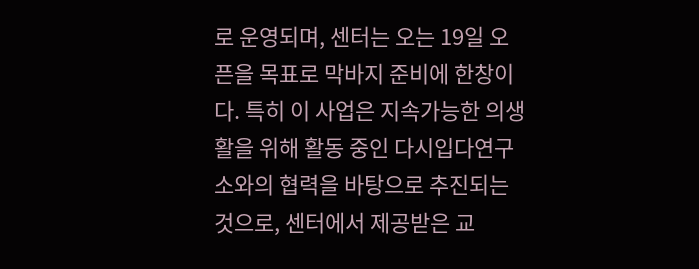로 운영되며, 센터는 오는 19일 오픈을 목표로 막바지 준비에 한창이다. 특히 이 사업은 지속가능한 의생활을 위해 활동 중인 다시입다연구소와의 협력을 바탕으로 추진되는 것으로, 센터에서 제공받은 교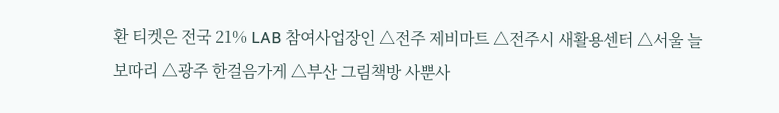환 티켓은 전국 21% LAB 참여사업장인 △전주 제비마트 △전주시 새활용센터 △서울 늘보따리 △광주 한걸음가게 △부산 그림책방 사뿐사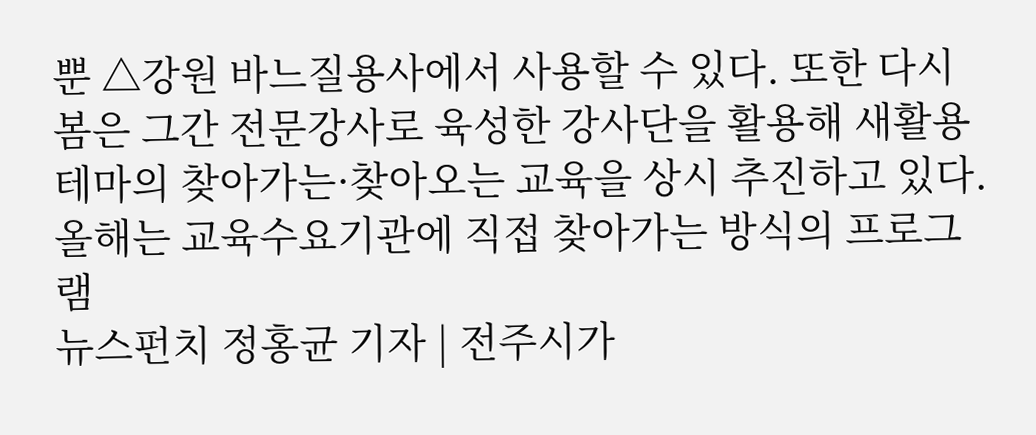뿐 △강원 바느질용사에서 사용할 수 있다. 또한 다시봄은 그간 전문강사로 육성한 강사단을 활용해 새활용 테마의 찾아가는·찾아오는 교육을 상시 추진하고 있다. 올해는 교육수요기관에 직접 찾아가는 방식의 프로그램
뉴스펀치 정홍균 기자 | 전주시가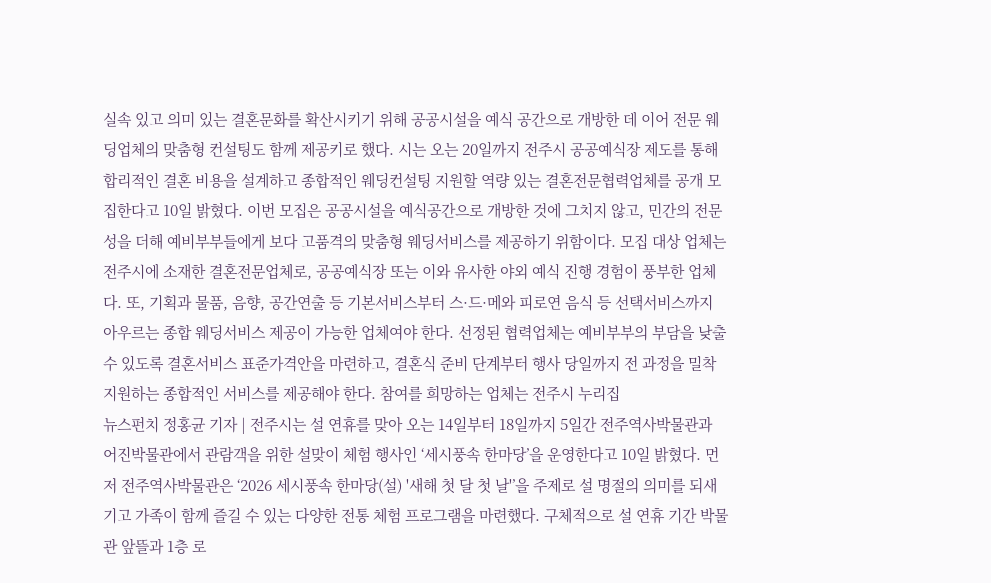실속 있고 의미 있는 결혼문화를 확산시키기 위해 공공시설을 예식 공간으로 개방한 데 이어 전문 웨딩업체의 맞춤형 컨설팅도 함께 제공키로 했다. 시는 오는 20일까지 전주시 공공예식장 제도를 통해 합리적인 결혼 비용을 설계하고 종합적인 웨딩컨설팅 지원할 역량 있는 결혼전문협력업체를 공개 모집한다고 10일 밝혔다. 이번 모집은 공공시설을 예식공간으로 개방한 것에 그치지 않고, 민간의 전문성을 더해 예비부부들에게 보다 고품격의 맞춤형 웨딩서비스를 제공하기 위함이다. 모집 대상 업체는 전주시에 소재한 결혼전문업체로, 공공예식장 또는 이와 유사한 야외 예식 진행 경험이 풍부한 업체다. 또, 기획과 물품, 음향, 공간연출 등 기본서비스부터 스·드·메와 피로연 음식 등 선택서비스까지 아우르는 종합 웨딩서비스 제공이 가능한 업체여야 한다. 선정된 협력업체는 예비부부의 부담을 낮출 수 있도록 결혼서비스 표준가격안을 마련하고, 결혼식 준비 단계부터 행사 당일까지 전 과정을 밀착 지원하는 종합적인 서비스를 제공해야 한다. 참여를 희망하는 업체는 전주시 누리집
뉴스펀치 정홍균 기자 | 전주시는 설 연휴를 맞아 오는 14일부터 18일까지 5일간 전주역사박물관과 어진박물관에서 관람객을 위한 설맞이 체험 행사인 ‘세시풍속 한마당’을 운영한다고 10일 밝혔다. 먼저 전주역사박물관은 ‘2026 세시풍속 한마당(설) '새해 첫 달 첫 날'’을 주제로 설 명절의 의미를 되새기고 가족이 함께 즐길 수 있는 다양한 전통 체험 프로그램을 마련했다. 구체적으로 설 연휴 기간 박물관 앞뜰과 1층 로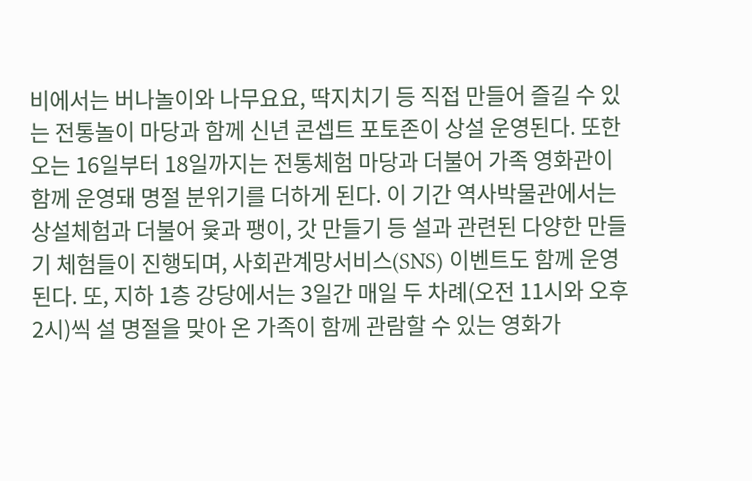비에서는 버나놀이와 나무요요, 딱지치기 등 직접 만들어 즐길 수 있는 전통놀이 마당과 함께 신년 콘셉트 포토존이 상설 운영된다. 또한 오는 16일부터 18일까지는 전통체험 마당과 더불어 가족 영화관이 함께 운영돼 명절 분위기를 더하게 된다. 이 기간 역사박물관에서는 상설체험과 더불어 윷과 팽이, 갓 만들기 등 설과 관련된 다양한 만들기 체험들이 진행되며, 사회관계망서비스(SNS) 이벤트도 함께 운영된다. 또, 지하 1층 강당에서는 3일간 매일 두 차례(오전 11시와 오후 2시)씩 설 명절을 맞아 온 가족이 함께 관람할 수 있는 영화가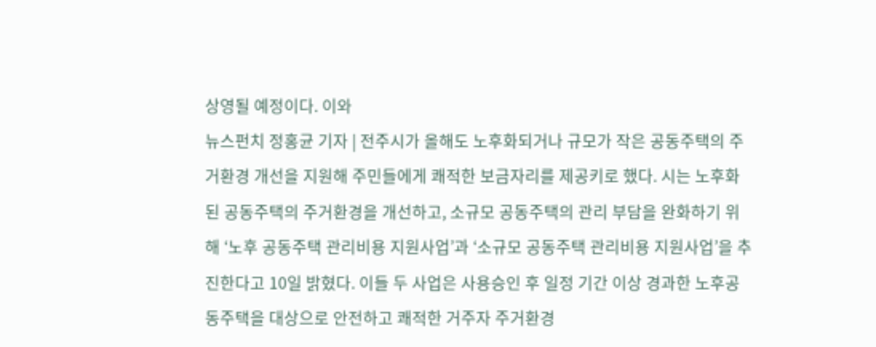상영될 예정이다. 이와
뉴스펀치 정홍균 기자 | 전주시가 올해도 노후화되거나 규모가 작은 공동주택의 주거환경 개선을 지원해 주민들에게 쾌적한 보금자리를 제공키로 했다. 시는 노후화된 공동주택의 주거환경을 개선하고, 소규모 공동주택의 관리 부담을 완화하기 위해 ‘노후 공동주택 관리비용 지원사업’과 ‘소규모 공동주택 관리비용 지원사업’을 추진한다고 10일 밝혔다. 이들 두 사업은 사용승인 후 일정 기간 이상 경과한 노후공동주택을 대상으로 안전하고 쾌적한 거주자 주거환경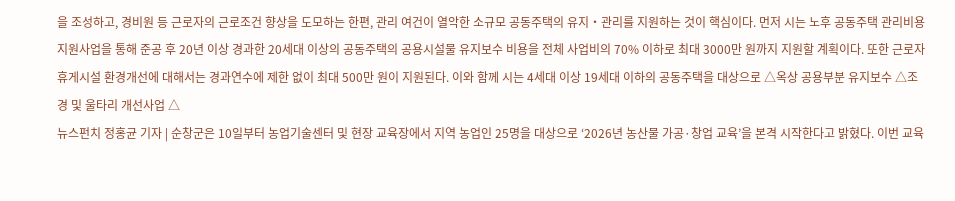을 조성하고, 경비원 등 근로자의 근로조건 향상을 도모하는 한편, 관리 여건이 열악한 소규모 공동주택의 유지・관리를 지원하는 것이 핵심이다. 먼저 시는 노후 공동주택 관리비용 지원사업을 통해 준공 후 20년 이상 경과한 20세대 이상의 공동주택의 공용시설물 유지보수 비용을 전체 사업비의 70% 이하로 최대 3000만 원까지 지원할 계획이다. 또한 근로자 휴게시설 환경개선에 대해서는 경과연수에 제한 없이 최대 500만 원이 지원된다. 이와 함께 시는 4세대 이상 19세대 이하의 공동주택을 대상으로 △옥상 공용부분 유지보수 △조경 및 울타리 개선사업 △
뉴스펀치 정홍균 기자 | 순창군은 10일부터 농업기술센터 및 현장 교육장에서 지역 농업인 25명을 대상으로 ‘2026년 농산물 가공·창업 교육’을 본격 시작한다고 밝혔다. 이번 교육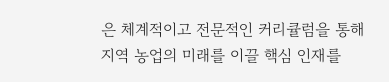은 체계적이고 전문적인 커리큘럼을 통해 지역 농업의 미래를 이끌 핵심 인재를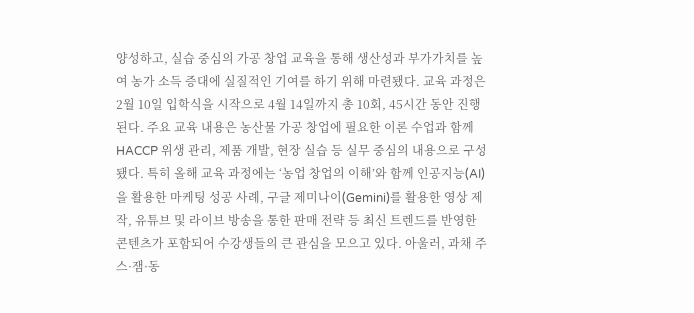양성하고, 실습 중심의 가공 창업 교육을 통해 생산성과 부가가치를 높여 농가 소득 증대에 실질적인 기여를 하기 위해 마련됐다. 교육 과정은 2월 10일 입학식을 시작으로 4월 14일까지 총 10회, 45시간 동안 진행된다. 주요 교육 내용은 농산물 가공 창업에 필요한 이론 수업과 함께 HACCP 위생 관리, 제품 개발, 현장 실습 등 실무 중심의 내용으로 구성됐다. 특히 올해 교육 과정에는 ‘농업 창업의 이해’와 함께 인공지능(AI)을 활용한 마케팅 성공 사례, 구글 제미나이(Gemini)를 활용한 영상 제작, 유튜브 및 라이브 방송을 통한 판매 전략 등 최신 트렌드를 반영한 콘텐츠가 포함되어 수강생들의 큰 관심을 모으고 있다. 아울러, 과채 주스·잼·동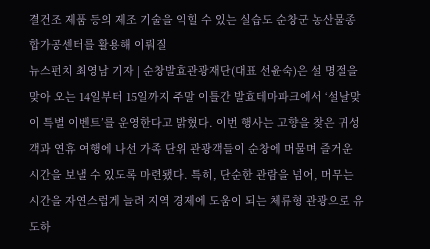결건조 제품 등의 제조 기술을 익힐 수 있는 실습도 순창군 농산물종합가공센터를 활용해 이뤄질
뉴스펀치 최영남 기자 | 순창발효관광재단(대표 선윤숙)은 설 명절을 맞아 오는 14일부터 15일까지 주말 이틀간 발효테마파크에서 ‘설날맞이 특별 이벤트’를 운영한다고 밝혔다. 이번 행사는 고향을 찾은 귀성객과 연휴 여행에 나선 가족 단위 관광객들이 순창에 머물며 즐거운 시간을 보낼 수 있도록 마련됐다. 특히, 단순한 관람을 넘어, 머무는 시간을 자연스럽게 늘려 지역 경제에 도움이 되는 체류형 관광으로 유도하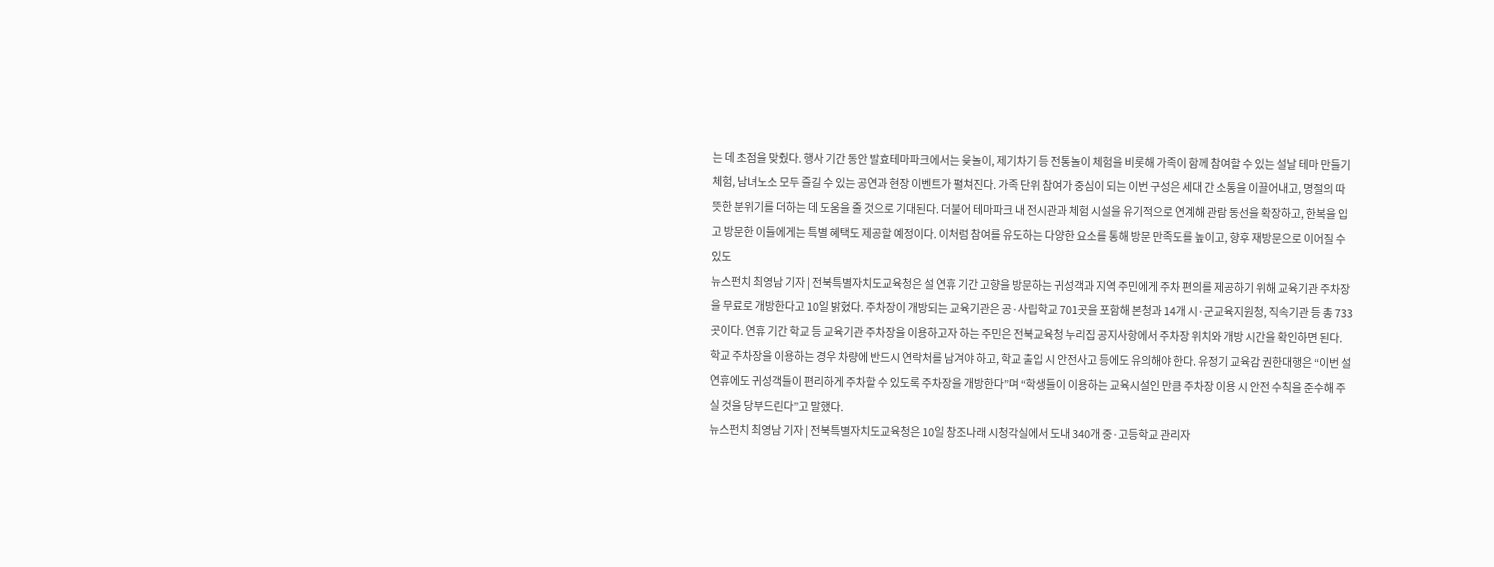는 데 초점을 맞췄다. 행사 기간 동안 발효테마파크에서는 윷놀이, 제기차기 등 전통놀이 체험을 비롯해 가족이 함께 참여할 수 있는 설날 테마 만들기 체험, 남녀노소 모두 즐길 수 있는 공연과 현장 이벤트가 펼쳐진다. 가족 단위 참여가 중심이 되는 이번 구성은 세대 간 소통을 이끌어내고, 명절의 따뜻한 분위기를 더하는 데 도움을 줄 것으로 기대된다. 더불어 테마파크 내 전시관과 체험 시설을 유기적으로 연계해 관람 동선을 확장하고, 한복을 입고 방문한 이들에게는 특별 혜택도 제공할 예정이다. 이처럼 참여를 유도하는 다양한 요소를 통해 방문 만족도를 높이고, 향후 재방문으로 이어질 수 있도
뉴스펀치 최영남 기자 | 전북특별자치도교육청은 설 연휴 기간 고향을 방문하는 귀성객과 지역 주민에게 주차 편의를 제공하기 위해 교육기관 주차장을 무료로 개방한다고 10일 밝혔다. 주차장이 개방되는 교육기관은 공·사립학교 701곳을 포함해 본청과 14개 시·군교육지원청, 직속기관 등 총 733곳이다. 연휴 기간 학교 등 교육기관 주차장을 이용하고자 하는 주민은 전북교육청 누리집 공지사항에서 주차장 위치와 개방 시간을 확인하면 된다. 학교 주차장을 이용하는 경우 차량에 반드시 연락처를 남겨야 하고, 학교 출입 시 안전사고 등에도 유의해야 한다. 유정기 교육감 권한대행은 “이번 설 연휴에도 귀성객들이 편리하게 주차할 수 있도록 주차장을 개방한다”며 “학생들이 이용하는 교육시설인 만큼 주차장 이용 시 안전 수칙을 준수해 주실 것을 당부드린다”고 말했다.
뉴스펀치 최영남 기자 | 전북특별자치도교육청은 10일 창조나래 시청각실에서 도내 340개 중·고등학교 관리자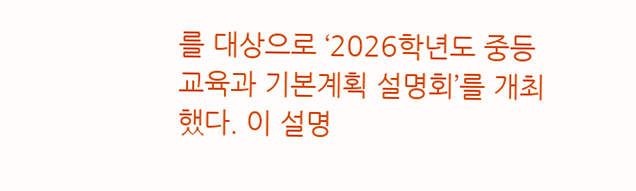를 대상으로 ‘2026학년도 중등교육과 기본계획 설명회’를 개최했다. 이 설명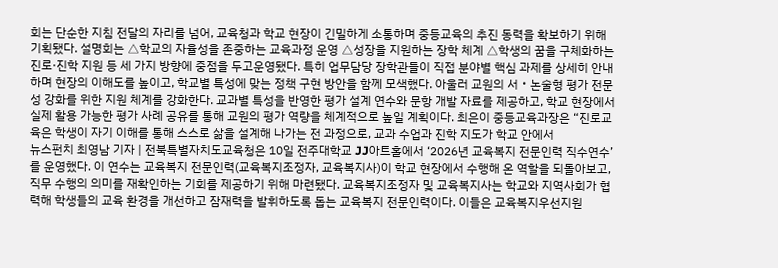회는 단순한 지침 전달의 자리를 넘어, 교육청과 학교 현장이 긴밀하게 소통하며 중등교육의 추진 동력을 확보하기 위해 기획됐다. 설명회는 △학교의 자율성을 존중하는 교육과정 운영 △성장을 지원하는 장학 체계 △학생의 꿈을 구체화하는 진로·진학 지원 등 세 가지 방향에 중점을 두고운영됐다. 특히 업무담당 장학관들이 직접 분야별 핵심 과제를 상세히 안내하며 현장의 이해도를 높이고, 학교별 특성에 맞는 정책 구현 방안을 함께 모색했다. 아울러 교원의 서‧논술형 평가 전문성 강화를 위한 지원 체계를 강화한다. 교과별 특성을 반영한 평가 설계 연수와 문항 개발 자료를 제공하고, 학교 현장에서 실제 활용 가능한 평가 사례 공유를 통해 교원의 평가 역량을 체계적으로 높일 계획이다. 최은이 중등교육과장은 “진로교육은 학생이 자기 이해를 통해 스스로 삶을 설계해 나가는 전 과정으로, 교과 수업과 진학 지도가 학교 안에서
뉴스펀치 최영남 기자 | 전북특별자치도교육청은 10일 전주대학교 JJ아트홀에서 ‘2026년 교육복지 전문인력 직수연수’를 운영했다. 이 연수는 교육복지 전문인력(교육복지조정자, 교육복지사)이 학교 현장에서 수행해 온 역할을 되돌아보고, 직무 수행의 의미를 재확인하는 기회를 제공하기 위해 마련됐다. 교육복지조정자 및 교육복지사는 학교와 지역사회가 협력해 학생들의 교육 환경을 개선하고 잠재력을 발휘하도록 돕는 교육복지 전문인력이다. 이들은 교육복지우선지원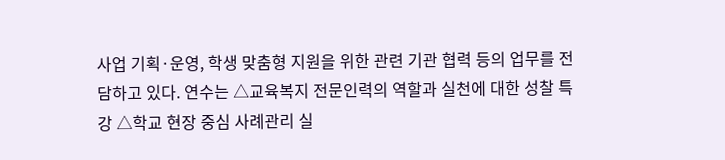사업 기획·운영, 학생 맞춤형 지원을 위한 관련 기관 협력 등의 업무를 전담하고 있다. 연수는 △교육복지 전문인력의 역할과 실천에 대한 성찰 특강 △학교 현장 중심 사례관리 실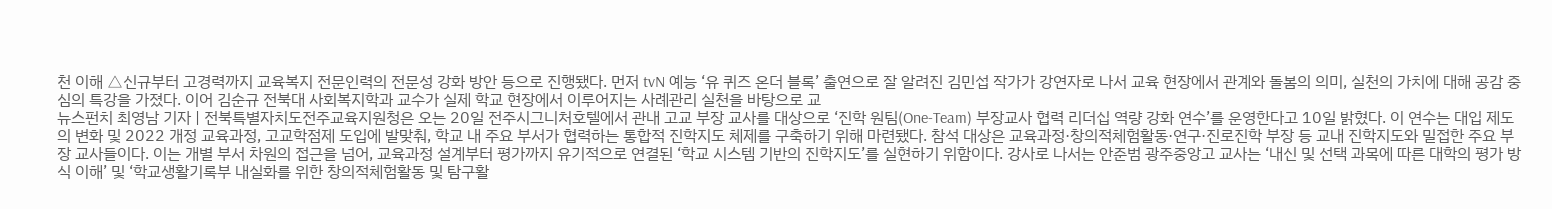천 이해 △신규부터 고경력까지 교육복지 전문인력의 전문성 강화 방안 등으로 진행됐다. 먼저 tvN 예능 ‘유 퀴즈 온더 블록’ 출연으로 잘 알려진 김민섭 작가가 강연자로 나서 교육 현장에서 관계와 돌봄의 의미, 실천의 가치에 대해 공감 중심의 특강을 가졌다. 이어 김순규 전북대 사회복지학과 교수가 실제 학교 현장에서 이루어지는 사례관리 실천을 바탕으로 교
뉴스펀치 최영남 기자 | 전북특별자치도전주교육지원청은 오는 20일 전주시그니처호텔에서 관내 고교 부장 교사를 대상으로 ‘진학 원팀(One-Team) 부장교사 협력 리더십 역량 강화 연수’를 운영한다고 10일 밝혔다. 이 연수는 대입 제도의 변화 및 2022 개정 교육과정, 고교학점제 도입에 발맞춰, 학교 내 주요 부서가 협력하는 통합적 진학지도 체제를 구축하기 위해 마련됐다. 참석 대상은 교육과정·창의적체험활동·연구·진로진학 부장 등 교내 진학지도와 밀접한 주요 부장 교사들이다. 이는 개별 부서 차원의 접근을 넘어, 교육과정 설계부터 평가까지 유기적으로 연결된 ‘학교 시스템 기반의 진학지도’를 실현하기 위함이다. 강사로 나서는 안준범 광주중앙고 교사는 ‘내신 및 선택 과목에 따른 대학의 평가 방식 이해’ 및 ‘학교생활기록부 내실화를 위한 창의적체험활동 및 탐구활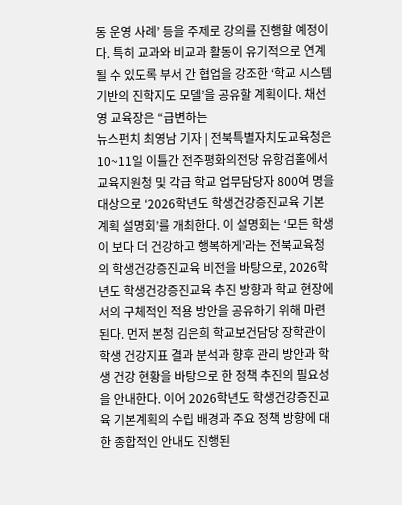동 운영 사례’ 등을 주제로 강의를 진행할 예정이다. 특히 교과와 비교과 활동이 유기적으로 연계될 수 있도록 부서 간 협업을 강조한 ‘학교 시스템 기반의 진학지도 모델’을 공유할 계획이다. 채선영 교육장은 “급변하는
뉴스펀치 최영남 기자 | 전북특별자치도교육청은 10~11일 이틀간 전주평화의전당 유항검홀에서 교육지원청 및 각급 학교 업무담당자 800여 명을 대상으로 ‘2026학년도 학생건강증진교육 기본계획 설명회’를 개최한다. 이 설명회는 ‘모든 학생이 보다 더 건강하고 행복하게’라는 전북교육청의 학생건강증진교육 비전을 바탕으로, 2026학년도 학생건강증진교육 추진 방향과 학교 현장에서의 구체적인 적용 방안을 공유하기 위해 마련된다. 먼저 본청 김은희 학교보건담당 장학관이 학생 건강지표 결과 분석과 향후 관리 방안과 학생 건강 현황을 바탕으로 한 정책 추진의 필요성을 안내한다. 이어 2026학년도 학생건강증진교육 기본계획의 수립 배경과 주요 정책 방향에 대한 종합적인 안내도 진행된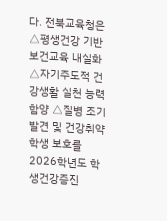다. 전북교육청은 △평생건강 기반 보건교육 내실화 △자기주도적 건강생활 실천 능력 함양 △질병 조기 발견 및 건강취약학생 보호를 2026학년도 학생건강증진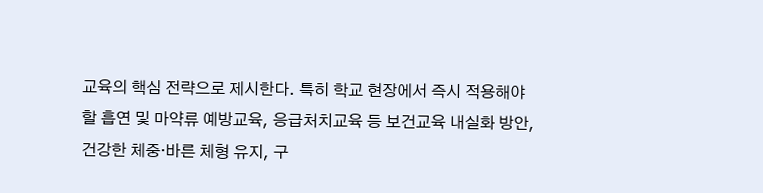교육의 핵심 전략으로 제시한다. 특히 학교 현장에서 즉시 적용해야 할 흡연 및 마약류 예방교육, 응급처치교육 등 보건교육 내실화 방안, 건강한 체중·바른 체형 유지, 구